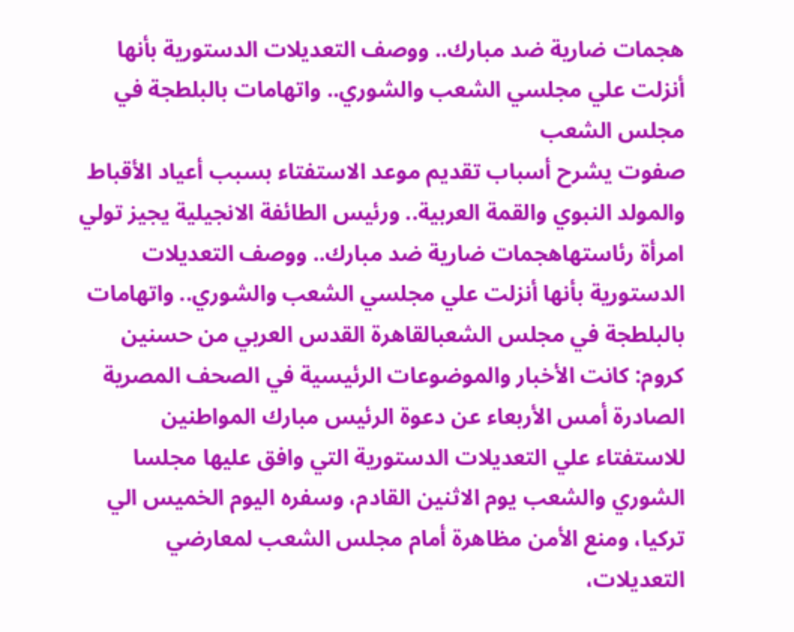هجمات ضارية ضد مبارك.. ووصف التعديلات الدستورية بأنها أنزلت علي مجلسي الشعب والشوري.. واتهامات بالبلطجة في مجلس الشعب
صفوت يشرح أسباب تقديم موعد الاستفتاء بسبب أعياد الأقباط والمولد النبوي والقمة العربية.. ورئيس الطائفة الانجيلية يجيز تولي امرأة رئاستهاهجمات ضارية ضد مبارك.. ووصف التعديلات الدستورية بأنها أنزلت علي مجلسي الشعب والشوري.. واتهامات بالبلطجة في مجلس الشعبالقاهرة القدس العربي من حسنين كروم: كانت الأخبار والموضوعات الرئيسية في الصحف المصرية الصادرة أمس الأربعاء عن دعوة الرئيس مبارك المواطنين للاستفتاء علي التعديلات الدستورية التي وافق عليها مجلسا الشوري والشعب يوم الاثنين القادم، وسفره اليوم الخميس الي تركيا، ومنع الأمن مظاهرة أمام مجلس الشعب لمعارضي التعديلات،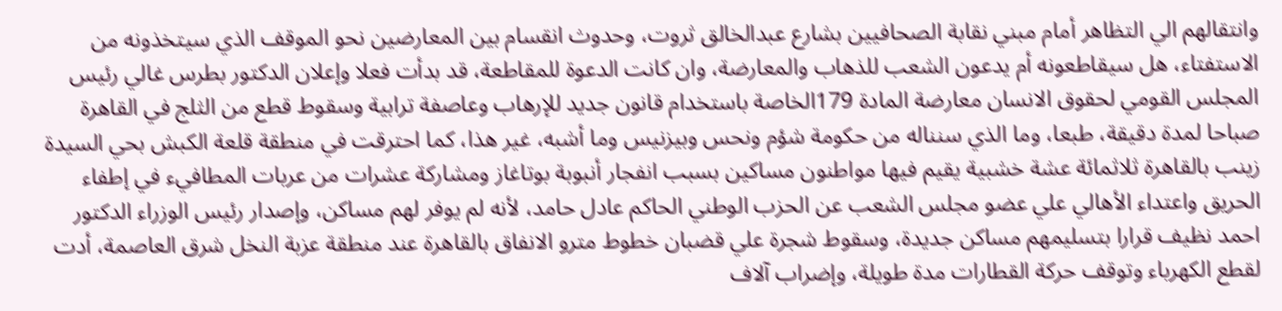وانتقالهم الي التظاهر أمام مبني نقابة الصحافيين بشارع عبدالخالق ثروت، وحدوث انقسام بين المعارضين نحو الموقف الذي سيتخذونه من الاستفتاء، هل سيقاطعونه أم يدعون الشعب للذهاب والمعارضة، وان كانت الدعوة للمقاطعة، قد بدأت فعلا وإعلان الدكتور بطرس غالي رئيس المجلس القومي لحقوق الانسان معارضة المادة 179الخاصة باستخدام قانون جديد للإرهاب وعاصفة ترابية وسقوط قطع من الثلج في القاهرة صباحا لمدة دقيقة، طبعا، وما الذي سنناله من حكومة شؤم ونحس وبيزنيس وما أشبه، غير هذا، كما احترقت في منطقة قلعة الكبش بحي السيدة زينب بالقاهرة ثلاثمائة عشة خشبية يقيم فيها مواطنون مساكين بسبب انفجار أنبوبة بوتاغاز ومشاركة عشرات من عربات المطافيء في إطفاء الحريق واعتداء الأهالي علي عضو مجلس الشعب عن الحزب الوطني الحاكم عادل حامد، لأنه لم يوفر لهم مساكن، وإصدار رئيس الوزراء الدكتور احمد نظيف قرارا بتسليمهم مساكن جديدة، وسقوط شجرة علي قضبان خطوط مترو الانفاق بالقاهرة عند منطقة عزبة النخل شرق العاصمة، أدت لقطع الكهرباء وتوقف حركة القطارات مدة طويلة، وإضراب آلاف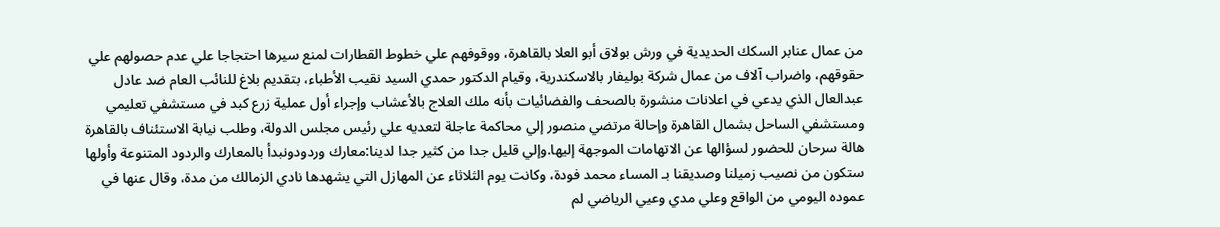من عمال عنابر السكك الحديدية في ورش بولاق أبو العلا بالقاهرة، ووقوفهم علي خطوط القطارات لمنع سيرها احتجاجا علي عدم حصولهم علي حقوقهم، واضراب آلاف من عمال شركة بوليفار بالاسكندرية، وقيام الدكتور حمدي السيد نقيب الأطباء، بتقديم بلاغ للنائب العام ضد عادل عبدالعال الذي يدعي في اعلانات منشورة بالصحف والفضائيات بأنه ملك العلاج بالأعشاب وإجراء أول عملية زرع كبد في مستشفي تعليمي ومستشفي الساحل بشمال القاهرة وإحالة مرتضي منصور إلي محاكمة عاجلة لتعديه علي رئيس مجلس الدولة، وطلب نيابة الاستئناف بالقاهرة هالة سرحان للحضور لسؤالها عن الاتهامات الموجهة إليها.وإلي قليل جدا من كثير جدا لدينا:معارك وردودونبدأ بالمعارك والردود المتنوعة وأولها ستكون من نصيب زميلنا وصديقنا بـ المساء محمد فودة، وكانت يوم الثلاثاء عن المهازل التي يشهدها نادي الزمالك من مدة، وقال عنها في عموده اليومي من الواقع وعلي مدي وعيي الرياضي لم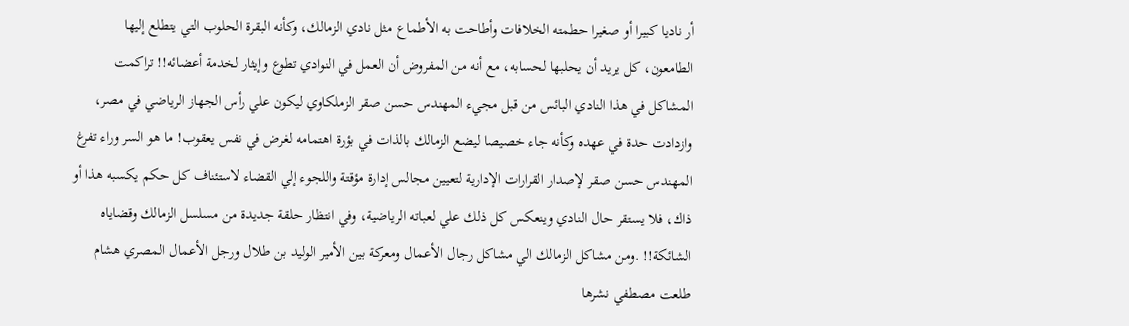أر ناديا كبيرا أو صغيرا حطمته الخلافات وأطاحت به الأطماع مثل نادي الزمالك، وكأنه البقرة الحلوب التي يتطلع إليها الطامعون، كل يريد أن يحلبها لحسابه، مع أنه من المفروض أن العمل في النوادي تطوع وإيثار لخدمة أعضائه!! تراكمت المشاكل في هذا النادي البائس من قبل مجيء المهندس حسن صقر الزملكاوي ليكون علي رأس الجهاز الرياضي في مصر، وازدادت حدة في عهده وكأنه جاء خصيصا ليضع الزمالك بالذات في بؤرة اهتمامه لغرض في نفس يعقوب! ما هو السر وراء تفرغ المهندس حسن صقر لإصدار القرارات الإدارية لتعيين مجالس إدارة مؤقتة واللجوء إلي القضاء لاستئناف كل حكم يكسبه هذا أو ذاك، فلا يستقر حال النادي وينعكس كل ذلك علي لعباته الرياضية، وفي انتظار حلقة جديدة من مسلسل الزمالك وقضاياه الشائكة!! .ومن مشاكل الزمالك الي مشاكل رجال الأعمال ومعركة بين الأمير الوليد بن طلال ورجل الأعمال المصري هشام طلعت مصطفي نشرها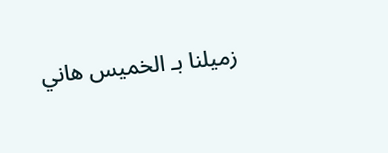زميلنا بـ الخميس هاني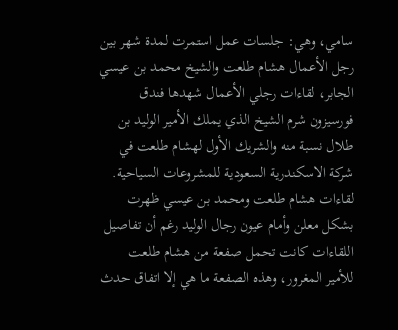سامي، وهي: جلسات عمل استمرت لمدة شهر بين رجل الأعمال هشام طلعت والشيخ محمد بن عيسي الجابر، لقاءات رجلي الأعمال شهدها فندق فورسيزون شرم الشيخ الذي يملك الأمير الوليد بن طلال نسبة منه والشريك الأول لهشام طلعت في شركة الاسكندرية السعودية للمشروعات السياحية. لقاءات هشام طلعت ومحمد بن عيسي ظهرت بشكل معلن وأمام عيون رجال الوليد رغم أن تفاصيل اللقاءات كانت تحمل صفعة من هشام طلعت للأمير المغرور، وهذه الصفعة ما هي إلا اتفاق حدث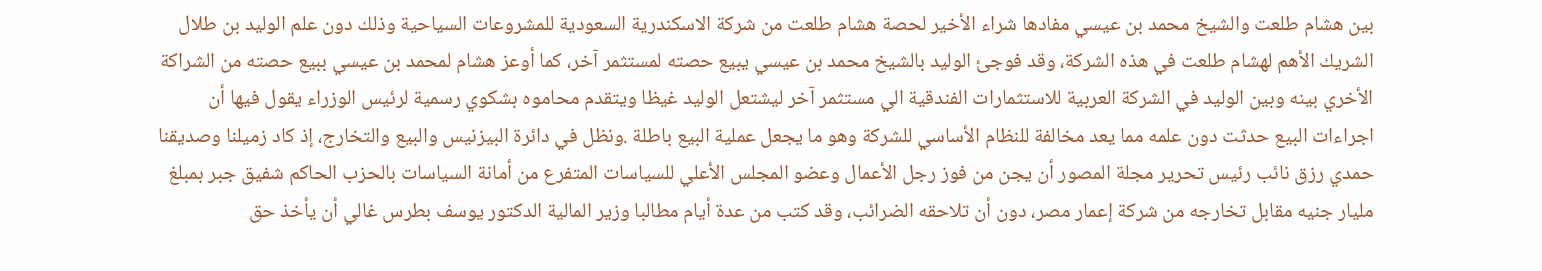بين هشام طلعت والشيخ محمد بن عيسي مفادها شراء الأخير لحصة هشام طلعت من شركة الاسكندرية السعودية للمشروعات السياحية وذلك دون علم الوليد بن طلال الشريك الأهم لهشام طلعت في هذه الشركة، وقد فوجئ الوليد بالشيخ محمد بن عيسي يبيع حصته لمستثمر آخر، كما أوعز هشام لمحمد بن عيسي ببيع حصته من الشراكة الأخري بينه وبين الوليد في الشركة العربية للاستثمارات الفندقية الي مستثمر آخر ليشتعل الوليد غيظا ويتقدم محاموه بشكوي رسمية لرئيس الوزراء يقول فيها أن اجراءات البيع حدثت دون علمه مما يعد مخالفة للنظام الأساسي للشركة وهو ما يجعل عملية البيع باطلة .ونظل في دائرة البيزنيس والبيع والتخارج، إذ كاد زميلنا وصديقنا حمدي رزق نائب رئيس تحرير مجلة المصور أن يجن من فوز رجل الأعمال وعضو المجلس الأعلي للسياسات المتفرع من أمانة السياسات بالحزب الحاكم شفيق جبر بمبلغ مليار جنيه مقابل تخارجه من شركة إعمار مصر، دون أن تلاحقه الضرائب، وقد كتب من عدة أيام مطالبا وزير المالية الدكتور يوسف بطرس غالي أن يأخذ حق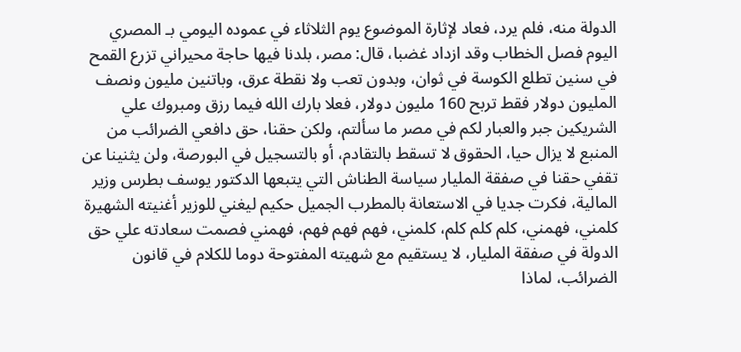الدولة منه، فلم يرد، فعاد لإثارة الموضوع يوم الثلاثاء في عموده اليومي بـ المصري اليوم فصل الخطاب وقد ازداد غضبا، قال: مصر، بلدنا فيها حاجة محيراني تزرع القمح في سنين تطلع الكوسة في ثوان، وبدون تعب ولا نقطة عرق، وباتنين مليون ونصف المليون دولار فقط تربح 160 مليون دولار، فعلا بارك الله فيما رزق ومبروك علي الشريكين جبر والعبار لكم في مصر ما سألتم، ولكن حقنا، حق دافعي الضرائب من المنبع لا يزال حيا، الحقوق لا تسقط بالتقادم، أو بالتسجيل في البورصة، ولن يثنينا عن تقفي حقنا في صفقة المليار سياسة الطناش التي يتبعها الدكتور يوسف بطرس وزير المالية، فكرت جديا في الاستعانة بالمطرب الجميل حكيم ليغني للوزير أغنيته الشهيرة كلمني، فهمني، كلم كلم كلم، كلمني، فهم فهم فهم، فهمني فصمت سعادته علي حق الدولة في صفقة المليار، لا يستقيم مع شهيته المفتوحة دوما للكلام في قانون الضرائب، لماذا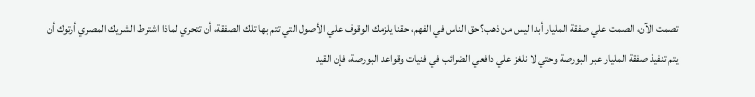تصمت الآن، الصمت علي صفقة المليار أبدا ليس من ذهب؟حق الناس في الفهم، حقنا يلزمك الوقوف علي الأصول التي تتم بها تلك الصفقة، أن تتحري لماذا اشترط الشريك المصري أرتوك أن يتم تنفيذ صفقة المليار عبر البورصة وحتي لا نلغز علي دافعي الضرائب في فنيات وقواعد البورصة، فإن القيد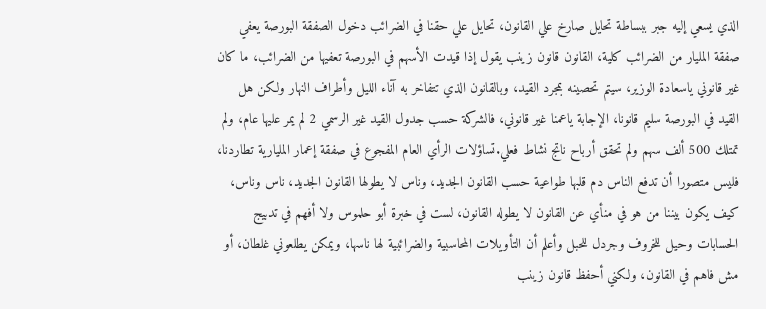الذي يسعي إليه جبر ببساطة تحايل صارخ علي القانون، تحايل علي حقنا في الضرائب دخول الصفقة البورصة يعفي صفقة المليار من الضرائب كلية، القانون قانون زينب يقول إذا قيدت الأسهم في البورصة تعفيها من الضرائب، ما كان غير قانوني ياسعادة الوزير، سيتم تحصينه بمجرد القيد، وبالقانون الذي تتفاخر به آناء الليل وأطراف النهار ولكن هل القيد في البورصة سليم قانونا، الإجابة ياعمنا غير قانوني، فالشركة حسب جدول القيد غير الرسمي 2 لم يمر عليها عام، ولم تمتلك 500 ألف سهم ولم تحقق أرباح ناتج نشاط فعلي.تساؤلات الرأي العام المفجوع في صفقة إعمار المليارية تطاردنا، فليس متصورا أن تدفع الناس دم قلبها طواعية حسب القانون الجديد، وناس لا يطولها القانون الجديد، ناس وناس، كيف يكون بيننا من هو في منأي عن القانون لا يطوله القانون، لست في خبرة أبو حلموس ولا أفهم في تدبيج الحسابات وحيل للخروف وجردل للحبل وأعلم أن التأويلات المحاسبية والضرائبية لها ناسها، ويمكن يطلعوني غلطان، أو مش فاهم في القانون، ولكني أحفظ قانون زينب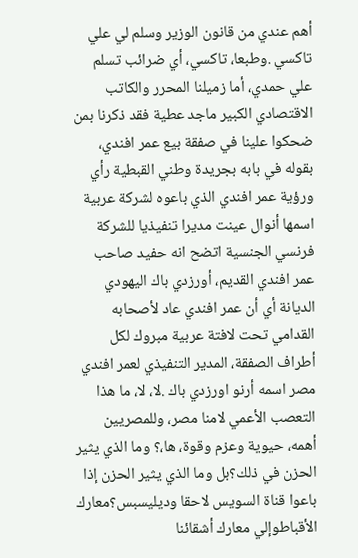أهم عندي من قانون الوزير وسلم لي علي تاكسي .وطبعا، تاكسي، أي ضرائب تسلم علي حمدي، أما زميلنا المحرر والكاتب الاقتصادي الكبير ماجد عطية فقد ذكرنا بمن ضحكوا علينا في صفقة بيع عمر افندي، بقوله في بابه بجريدة وطني القبطية رأي ورؤية عمر افندي الذي باعوه لشركة عربية اسمها أنوال عينت مديرا تنفيذيا للشركة فرنسي الجنسية اتضح انه حفيد صاحب عمر افندي القديم، أورزدي باك اليهودي الديانة أي أن عمر افندي عاد لأصحابه القدامي تحت لافتة عربية مبروك لكل أطراف الصفقة، المدير التنفيذي لعمر افندي مصر اسمه أرنو اورزدي باك .لا، لا، ما هذا التعصب الأعمي لامنا مصر، وللمصريين أهمه، حيوية وعزم وقوة، ها،؟ وما الذي يثير الحزن في ذلك؟بل وما الذي يثير الحزن إذا باعوا قناة السويس لاحقا وديليسبس؟معارك الأقباطوإلي معارك أشقائنا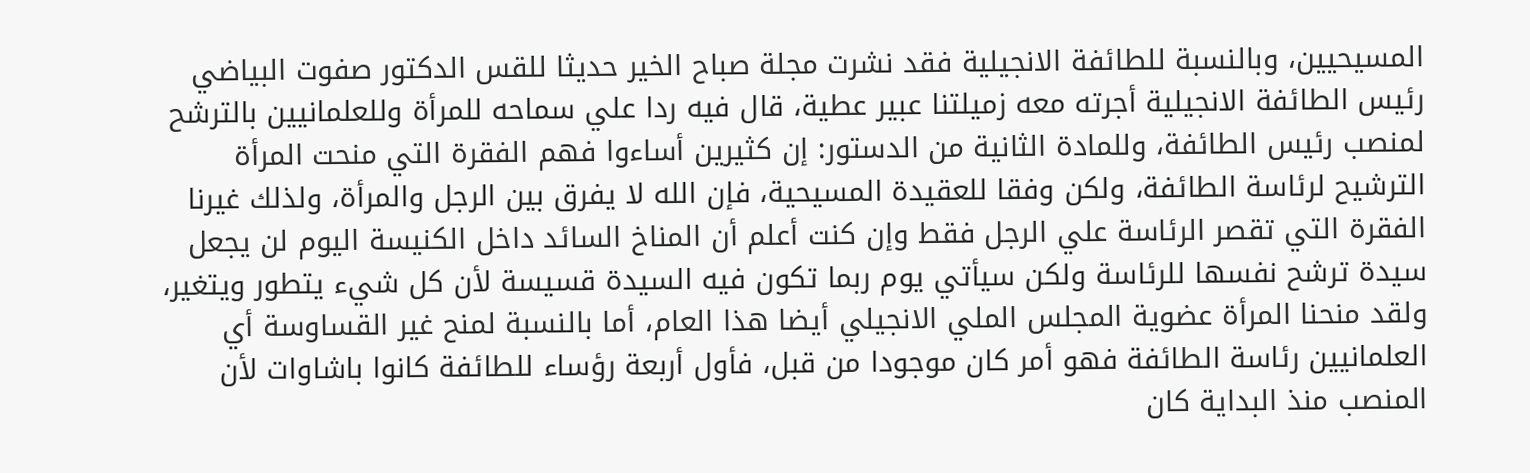المسيحيين، وبالنسبة للطائفة الانجيلية فقد نشرت مجلة صباح الخير حديثا للقس الدكتور صفوت البياضي رئيس الطائفة الانجيلية أجرته معه زميلتنا عبير عطية، قال فيه ردا علي سماحه للمرأة وللعلمانيين بالترشح لمنصب رئيس الطائفة، وللمادة الثانية من الدستور: إن كثيرين أساءوا فهم الفقرة التي منحت المرأة الترشيح لرئاسة الطائفة، ولكن وفقا للعقيدة المسيحية، فإن الله لا يفرق بين الرجل والمرأة، ولذلك غيرنا الفقرة التي تقصر الرئاسة علي الرجل فقط وإن كنت أعلم أن المناخ السائد داخل الكنيسة اليوم لن يجعل سيدة ترشح نفسها للرئاسة ولكن سيأتي يوم ربما تكون فيه السيدة قسيسة لأن كل شيء يتطور ويتغير، ولقد منحنا المرأة عضوية المجلس الملي الانجيلي أيضا هذا العام، أما بالنسبة لمنح غير القساوسة أي العلمانيين رئاسة الطائفة فهو أمر كان موجودا من قبل، فأول أربعة رؤساء للطائفة كانوا باشاوات لأن المنصب منذ البداية كان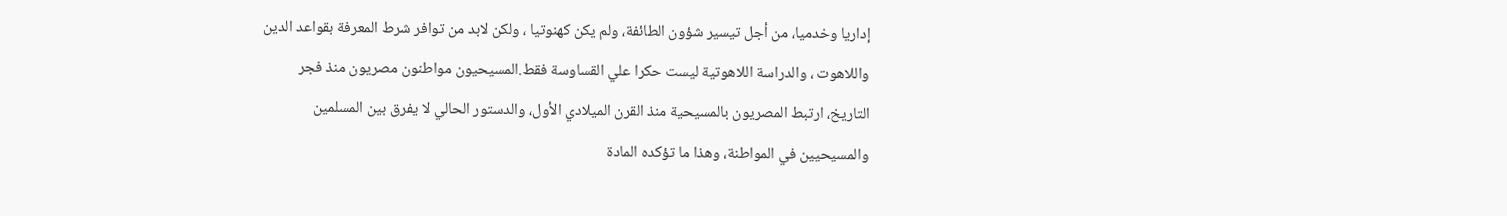إداريا وخدميا، من أجل تيسير شؤون الطائفة، ولم يكن كهنوتيا ، ولكن لابد من توافر شرط المعرفة بقواعد الدين واللاهوت ، والدراسة اللاهوتية ليست حكرا علي القساوسة فقط.المسيحيون مواطنون مصريون منذ فجر التاريخ، ارتبط المصريون بالمسيحية منذ القرن الميلادي الأول، والدستور الحالي لا يفرق بين المسلمين والمسيحيين في المواطنة، وهذا ما تؤكده المادة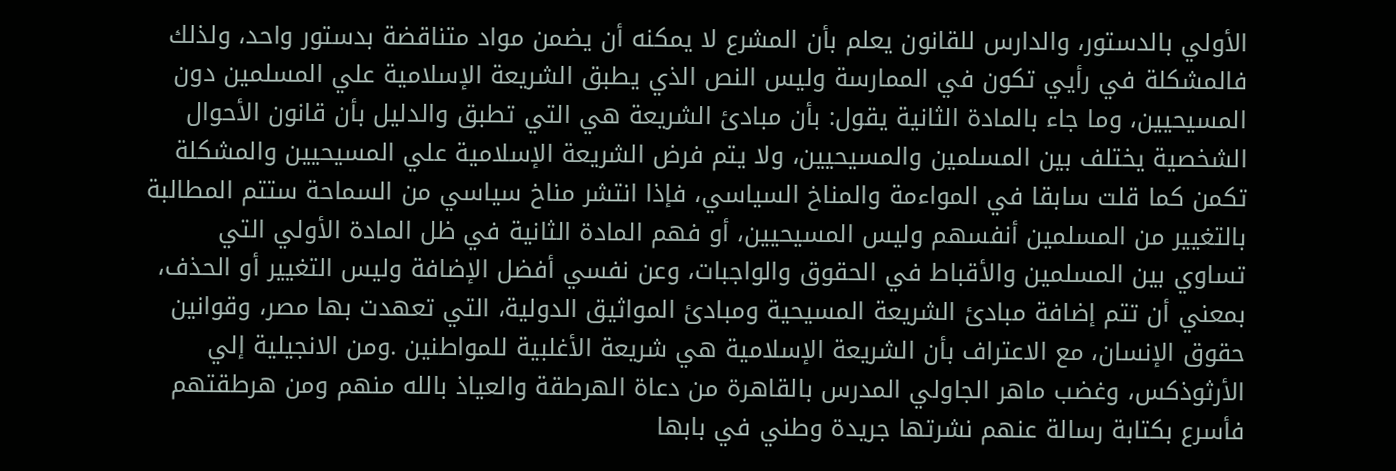الأولي بالدستور، والدارس للقانون يعلم بأن المشرع لا يمكنه أن يضمن مواد متناقضة بدستور واحد، ولذلك فالمشكلة في رأيي تكون في الممارسة وليس النص الذي يطبق الشريعة الإسلامية علي المسلمين دون المسيحيين، وما جاء بالمادة الثانية يقول: بأن مبادئ الشريعة هي التي تطبق والدليل بأن قانون الأحوال الشخصية يختلف بين المسلمين والمسيحيين، ولا يتم فرض الشريعة الإسلامية علي المسيحيين والمشكلة تكمن كما قلت سابقا في المواءمة والمناخ السياسي، فإذا انتشر مناخ سياسي من السماحة ستتم المطالبة بالتغيير من المسلمين أنفسهم وليس المسيحيين، أو فهم المادة الثانية في ظل المادة الأولي التي تساوي بين المسلمين والأقباط في الحقوق والواجبات، وعن نفسي أفضل الإضافة وليس التغيير أو الحذف، بمعني أن تتم إضافة مبادئ الشريعة المسيحية ومبادئ المواثيق الدولية، التي تعهدت بها مصر، وقوانين حقوق الإنسان، مع الاعتراف بأن الشريعة الإسلامية هي شريعة الأغلبية للمواطنين .ومن الانجيلية إلي الأرثوذكس، وغضب ماهر الجاولي المدرس بالقاهرة من دعاة الهرطقة والعياذ بالله منهم ومن هرطقتهم فأسرع بكتابة رسالة عنهم نشرتها جريدة وطني في بابها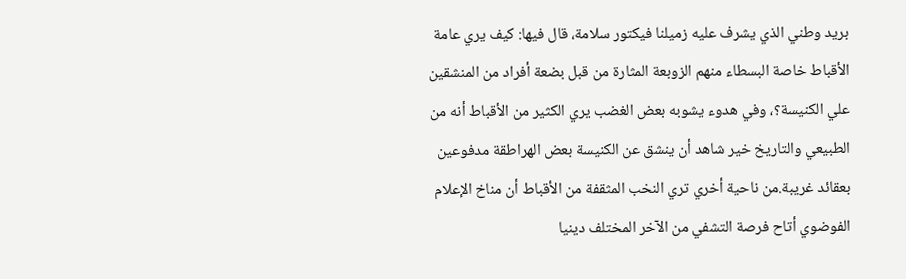بريد وطني الذي يشرف عليه زميلنا فيكتور سلامة، قال فيها: كيف يري عامة الأقباط خاصة البسطاء منهم الزوبعة المثارة من قبل بضعة أفراد من المنشقين علي الكنيسة؟، وفي هدوء يشوبه بعض الغضب يري الكثير من الأقباط أنه من الطبيعي والتاريخ خير شاهد أن ينشق عن الكنيسة بعض الهراطقة مدفوعين بعقائد غريبة.من ناحية أخري تري النخب المثقفة من الأقباط أن مناخ الإعلام الفوضوي أتاح فرصة التشفي من الآخر المختلف دينيا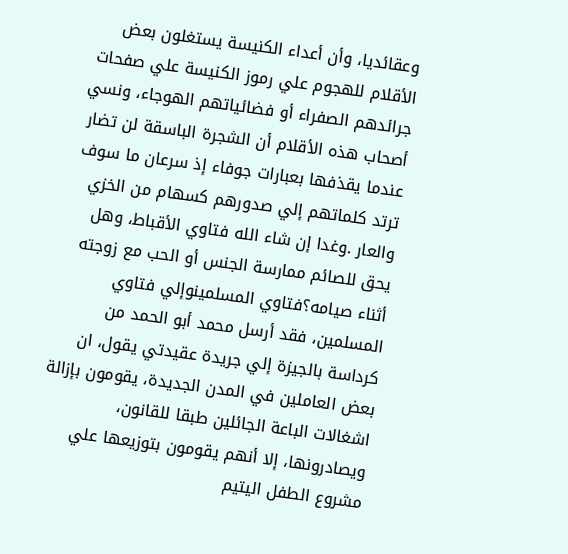وعقائديا، وأن أعداء الكنيسة يستغلون بعض الأقلام للهجوم علي رموز الكنيسة علي صفحات جرائدهم الصفراء أو فضائياتهم الهوجاء، ونسي أصحاب هذه الأقلام أن الشجرة الباسقة لن تضار عندما يقذفها بعبارات جوفاء إذ سرعان ما سوف ترتد كلماتهم إلي صدورهم كسهام من الخزي والعار .وغدا إن شاء الله فتاوي الأقباط، وهل يحق للصائم ممارسة الجنس أو الحب مع زوجته أثناء صيامه؟فتاوي المسلمينوإلي فتاوي المسلمين، فقد أرسل محمد أبو الحمد من كرداسة بالجيزة إلي جريدة عقيدتي يقول، ان بعض العاملين في المدن الجديدة، يقومون بإزالة اشغالات الباعة الجائلين طبقا للقانون، ويصادرونها، إلا أنهم يقومون بتوزيعها علي مشروع الطفل اليتيم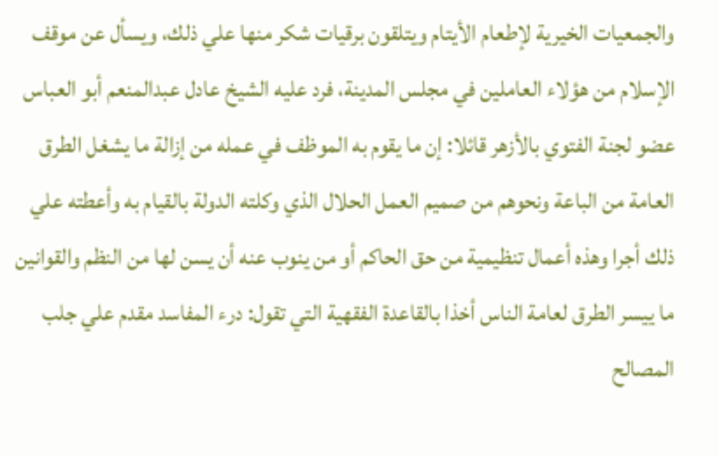والجمعيات الخيرية لإطعام الأيتام ويتلقون برقيات شكر منها علي ذلك، ويسأل عن موقف الإسلام من هؤلاء العاملين في مجلس المدينة، فرد عليه الشيخ عادل عبدالمنعم أبو العباس عضو لجنة الفتوي بالأزهر قائلا: إن ما يقوم به الموظف في عمله من إزالة ما يشغل الطرق العامة من الباعة ونحوهم من صميم العمل الحلال الذي وكلته الدولة بالقيام به وأعطته علي ذلك أجرا وهذه أعمال تنظيمية من حق الحاكم أو من ينوب عنه أن يسن لها من النظم والقوانين ما ييسر الطرق لعامة الناس أخذا بالقاعدة الفقهية التي تقول: درء المفاسد مقدم علي جلب المصالح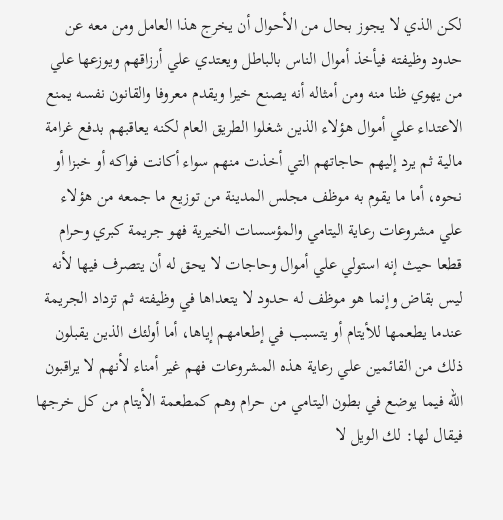لكن الذي لا يجوز بحال من الأحوال أن يخرج هذا العامل ومن معه عن حدود وظيفته فيأخذ أموال الناس بالباطل ويعتدي علي أرزاقهم ويوزعها علي من يهوي ظنا منه ومن أمثاله أنه يصنع خيرا ويقدم معروفا والقانون نفسه يمنع الاعتداء علي أموال هؤلاء الذين شغلوا الطريق العام لكنه يعاقبهم بدفع غرامة مالية ثم يرد إليهم حاجاتهم التي أخذت منهم سواء أكانت فواكه أو خبزا أو نحوه، أما ما يقوم به موظف مجلس المدينة من توزيع ما جمعه من هؤلاء علي مشروعات رعاية اليتامي والمؤسسات الخيرية فهو جريمة كبري وحرام قطعا حيث إنه استولي علي أموال وحاجات لا يحق له أن يتصرف فيها لأنه ليس بقاض وإنما هو موظف له حدود لا يتعداها في وظيفته ثم تزداد الجريمة عندما يطعمها للأيتام أو يتسبب في إطعامهم إياها، أما أولئك الذين يقبلون ذلك من القائمين علي رعاية هذه المشروعات فهم غير أمناء لأنهم لا يراقبون الله فيما يوضع في بطون اليتامي من حرام وهم كمطعمة الأيتام من كل خرجها فيقال لها: لك الويل لا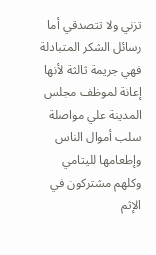تزني ولا تتصدقي أما رسائل الشكر المتبادلة فهي جريمة ثالثة لأنها إعانة لموظف مجلس المدينة علي مواصلة سلب أموال الناس وإطعامها لليتامي وكلهم مشتركون في الإثم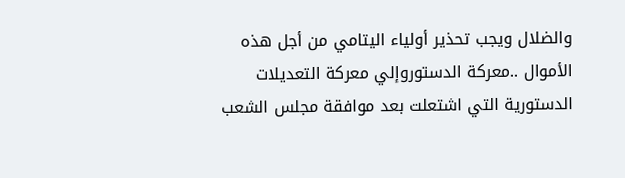والضلال ويجب تحذير أولياء اليتامي من أجل هذه الأموال ..معركة الدستوروإلي معركة التعديلات الدستورية التي اشتعلت بعد موافقة مجلس الشعب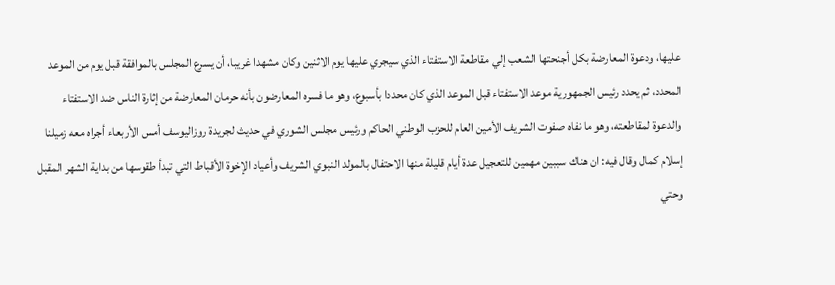عليها، ودعوة المعارضة بكل أجنحتها الشعب إلي مقاطعة الاستفتاء الذي سيجري عليها يوم الاثنين وكان مشهدا غريبا، أن يسرع المجلس بالموافقة قبل يوم من الموعد المحدد، ثم يحدد رئيس الجمهورية موعد الاستفتاء قبل الموعد الذي كان محددا بأسبوع، وهو ما فسره المعارضون بأنه حرمان المعارضة من إثارة الناس ضد الاستفتاء والدعوة لمقاطعته، وهو ما نفاه صفوت الشريف الأمين العام للحزب الوطني الحاكم ورئيس مجلس الشوري في حديث لجريدة روزاليوسف أمس الأربعاء أجراه معه زميلنا إسلام كمال وقال فيه: ان هناك سببين مهمين للتعجيل عدة أيام قليلة منها الاحتفال بالمولد النبوي الشريف وأعياد الإخوة الأقباط التي تبدأ طقوسها من بداية الشهر المقبل وحتي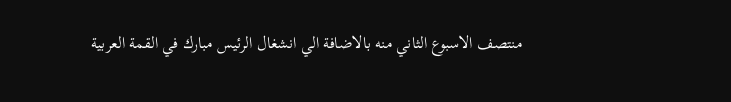منتصف الاسبوع الثاني منه بالاضافة الي انشغال الرئيس مبارك في القمة العربية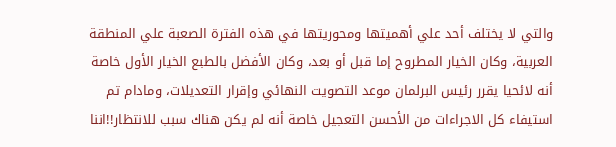والتي لا يختلف أحد علي أهميتها ومحوريتها في هذه الفترة الصعبة علي المنطقة العربية، وكان الخيار المطروح إما قبل أو بعد، وكان الأفضل بالطبع الخيار الأول خاصة أنه لائحيا يقرر رئيس البرلمان موعد التصويت النهائي وإقرار التعديلات، ومادام تم استيفاء كل الاجراءات من الأحسن التعجيل خاصة أنه لم يكن هناك سبب للانتظار!!اننا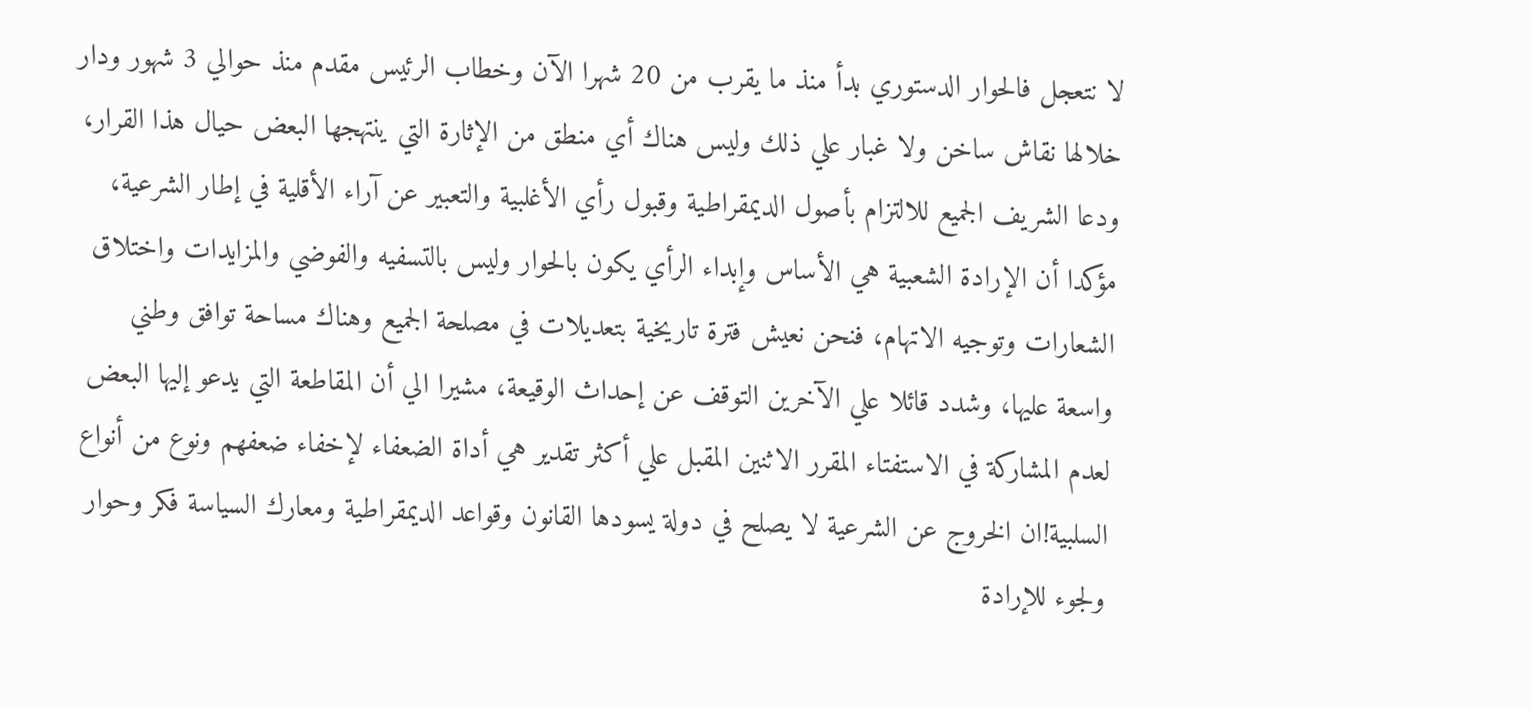لا نتعجل فالحوار الدستوري بدأ منذ ما يقرب من 20 شهرا الآن وخطاب الرئيس مقدم منذ حوالي 3 شهور ودار خلالها نقاش ساخن ولا غبار علي ذلك وليس هناك أي منطق من الإثارة التي ينتهجها البعض حيال هذا القرار، ودعا الشريف الجميع للالتزام بأصول الديمقراطية وقبول رأي الأغلبية والتعبير عن آراء الأقلية في إطار الشرعية، مؤكدا أن الإرادة الشعبية هي الأساس وإبداء الرأي يكون بالحوار وليس بالتسفيه والفوضي والمزايدات واختلاق الشعارات وتوجيه الاتهام، فنحن نعيش فترة تاريخية بتعديلات في مصلحة الجميع وهناك مساحة توافق وطني واسعة عليها، وشدد قائلا علي الآخرين التوقف عن إحداث الوقيعة، مشيرا الي أن المقاطعة التي يدعو إليها البعض لعدم المشاركة في الاستفتاء المقرر الاثنين المقبل علي أكثر تقدير هي أداة الضعفاء لإخفاء ضعفهم ونوع من أنواع السلبية!ان الخروج عن الشرعية لا يصلح في دولة يسودها القانون وقواعد الديمقراطية ومعارك السياسة فكر وحوار ولجوء للإرادة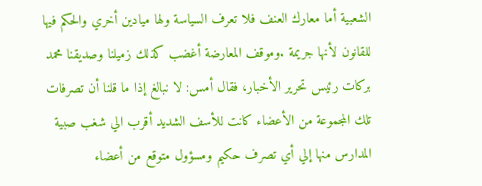الشعبية أما معارك العنف فلا تعرف السياسة ولها ميادين أخري والحكم فيها للقانون لأنها جريمة .وموقف المعارضة أغضب كذلك زميلنا وصديقنا محمد بركات رئيس تحرير الأخبار، فقال أمس: لا نبالغ إذا ما قلنا أن تصرفات تلك المجموعة من الأعضاء كانت للأسف الشديد أقرب الي شغب صبية المدارس منها إلي أي تصرف حكيم ومسؤول متوقع من أعضاء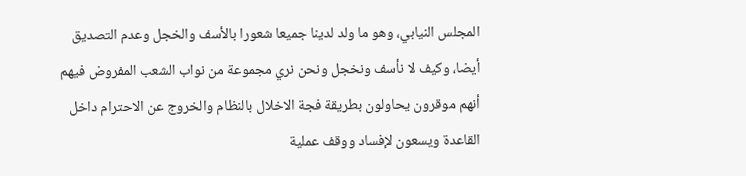المجلس النيابي، وهو ما ولد لدينا جميعا شعورا بالأسف والخجل وعدم التصديق أيضا، وكيف لا نأسف ونخجل ونحن نري مجموعة من نواب الشعب المفروض فيهم أنهم موقرون يحاولون بطريقة فجة الاخلال بالنظام والخروج عن الاحترام داخل القاعدة ويسعون لإفساد ووقف عملية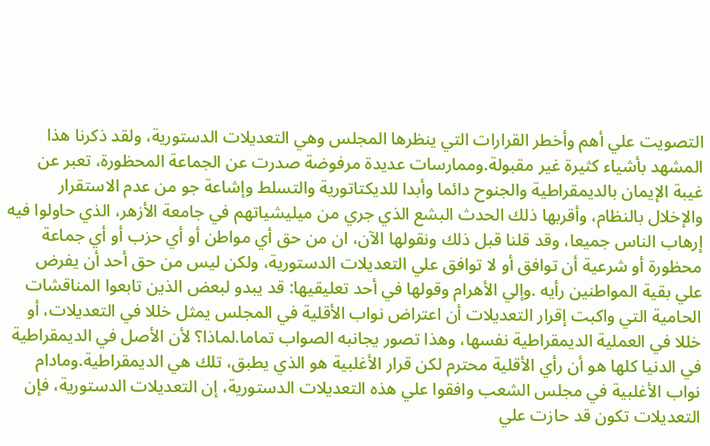التصويت علي أهم وأخطر القرارات التي ينظرها المجلس وهي التعديلات الدستورية، ولقد ذكرنا هذا المشهد بأشياء كثيرة غير مقبولة.وممارسات عديدة مرفوضة صدرت عن الجماعة المحظورة، تعبر عن غيبة الإيمان بالديمقراطية والجنوح دائما وأبدا للديكتاتورية والتسلط وإشاعة جو من عدم الاستقرار والإخلال بالنظام، وأقربها ذلك الحدث البشع الذي جري من ميليشياتهم في جامعة الأزهر، الذي حاولوا فيه إرهاب الناس جميعا، وقد قلنا قبل ذلك ونقولها الآن، ان من حق أي مواطن أو أي حزب أو أي جماعة محظورة أو شرعية أن توافق أو لا توافق علي التعديلات الدستورية، ولكن ليس من حق أحد أن يفرض علي بقية المواطنين رأيه .وإلي الأهرام وقولها في أحد تعليقيها: قد يبدو لبعض الذين تابعوا المناقشات الحامية التي واكبت إقرار التعديلات أن اعتراض نواب الأقلية في المجلس يمثل خللا في التعديلات، أو خللا في العملية الديمقراطية نفسها، وهذا تصور يجانبه الصواب تماما.لماذا؟ لأن الأصل في الديمقراطية في الدنيا كلها هو أن رأي الأقلية محترم لكن قرار الأغلبية هو الذي يطبق، تلك هي الديمقراطية.ومادام نواب الأغلبية في مجلس الشعب وافقوا علي هذه التعديلات الدستورية، إن التعديلات الدستورية، فإن التعديلات تكون قد حازت علي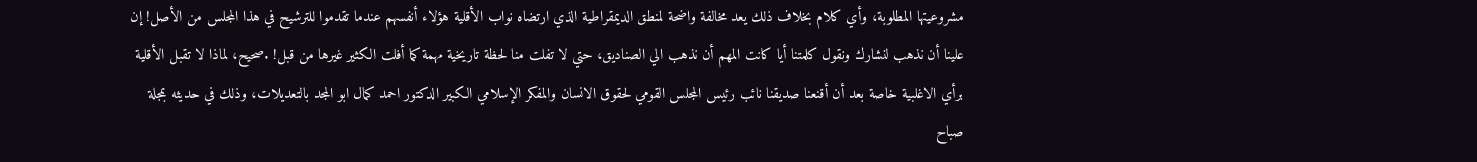مشروعيتها المطلوبة، وأي كلام بخلاف ذلك يعد مخالفة واضحة لمنطق الديمقراطية الذي ارتضاه نواب الأقلية هؤلاء أنفسهم عندما تقدموا للترشيح في هذا المجلس من الأصل! إن علينا أن نذهب لنشارك ونقول كلمتنا أيا كانت المهم أن نذهب الي الصناديق، حتي لا تفلت منا لحظة تاريخية مهمة كما أفلت الكثير غيرها من قبل! .صحيح، لماذا لا تقبل الأقلية برأي الاغلبية خاصة بعد أن أقنعنا صديقنا نائب رئيس المجلس القومي لحقوق الانسان والمفكر الإسلامي الكبير الدكتور احمد كمال ابو المجد بالتعديلات، وذلك في حديثه بمجلة صباح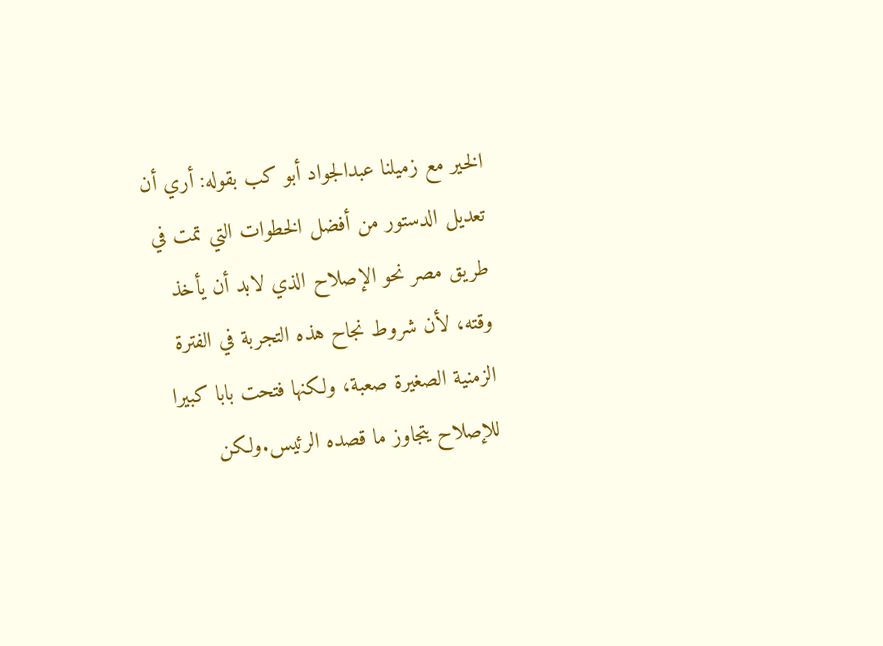الخير مع زميلنا عبدالجواد أبو كب بقوله: أري أن تعديل الدستور من أفضل الخطوات التي تمت في طريق مصر نحو الإصلاح الذي لابد أن يأخذ وقته، لأن شروط نجاح هذه التجربة في الفترة الزمنية الصغيرة صعبة، ولكنها فتحت بابا كبيرا للإصلاح يتجاوز ما قصده الرئيس.ولكن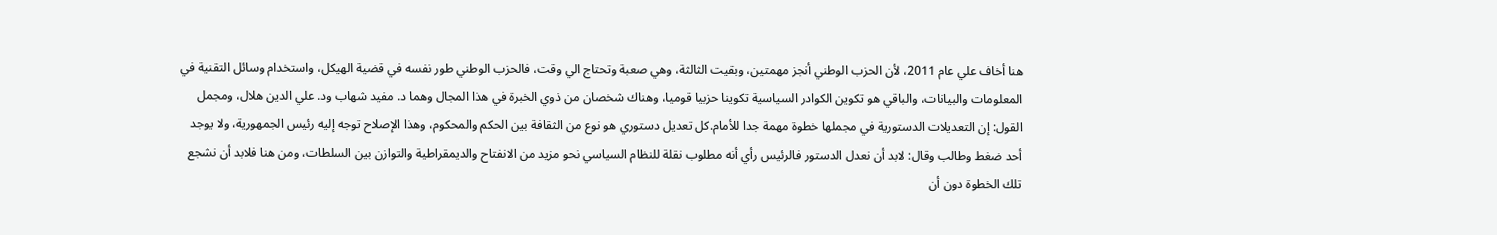هنا أخاف علي عام 2011، لأن الحزب الوطني أنجز مهمتين، وبقيت الثالثة، وهي صعبة وتحتاج الي وقت، فالحزب الوطني طور نفسه في قضية الهيكل، واستخدام وسائل التقنية في المعلومات والبيانات، والباقي هو تكوين الكوادر السياسية تكوينا حزبيا قوميا، وهناك شخصان من ذوي الخبرة في هذا المجال وهما د. مفيد شهاب ود. علي الدين هلال، ومجمل القول: إن التعديلات الدستورية في مجملها خطوة مهمة جدا للأمام.كل تعديل دستوري هو نوع من الثقافة بين الحكم والمحكوم، وهذا الإصلاح توجه إليه رئيس الجمهورية، ولا يوجد أحد ضغط وطالب وقال: لابد أن نعدل الدستور فالرئيس رأي أنه مطلوب نقلة للنظام السياسي نحو مزيد من الانفتاح والديمقراطية والتوازن بين السلطات، ومن هنا فلابد أن نشجع تلك الخطوة دون أن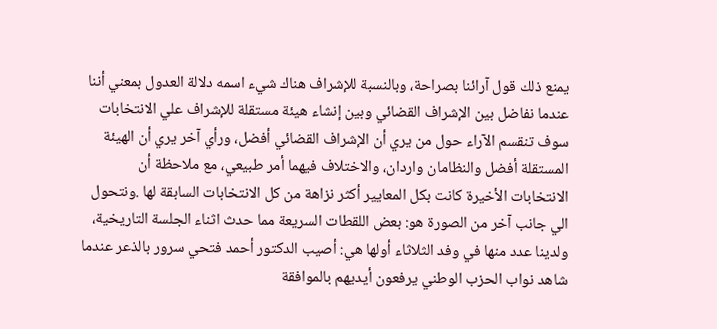يمنع ذلك قول آرائنا بصراحة، وبالنسبة للإشراف هناك شيء اسمه دلالة العدول بمعني أننا عندما نفاضل بين الإشراف القضائي وبين إنشاء هيئة مستقلة للإشراف علي الانتخابات سوف تنقسم الآراء حول من يري أن الإشراف القضائي أفضل، ورأي آخر يري أن الهيئة المستقلة أفضل والنظامان واردان، والاختلاف فيهما أمر طبيعي، مع ملاحظة أن الانتخابات الأخيرة كانت بكل المعايير أكثر نزاهة من كل الانتخابات السابقة لها .ونتحول الي جانب آخر من الصورة هو: بعض اللقطات السريعة مما حدث اثناء الجلسة التاريخية، ولدينا عدد منها في وفد الثلاثاء أولها هي: أصيب الدكتور أحمد فتحي سرور بالذعر عندما شاهد نواب الحزب الوطني يرفعون أيديهم بالموافقة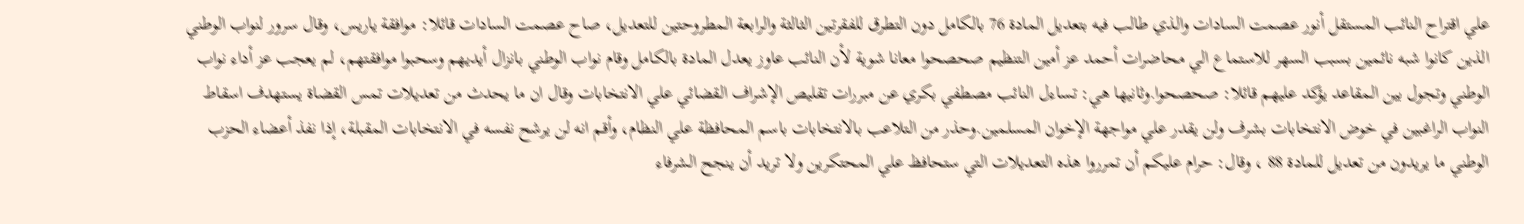علي اقتراح النائب المستقل أنور عصمت السادات والذي طالب فيه بتعديل المادة 76 بالكامل دون التطرق للفقرتين الثالثة والرابعة المطروحتين للتعديل، صاح عصمت السادات قائلا: موافقة ياريس، وقال سرور لنواب الوطني الذين كانوا شبه نائمين بسبب السهر للاستماع الي محاضرات أحمد عز أمين التنظيم صحصحوا معانا شوية لأن النائب عاوز يعدل المادة بالكامل وقام نواب الوطني بانزال أيديهم وسحبوا موافقتهم، لم يعجب عز أداء نواب الوطني وتجول بين المقاعد يؤكد عليهم قائلا: صحصحوا.وثانيها هي: تساءل النائب مصطفي بكري عن مبررات تقليص الإشراف القضائي علي الانتخابات وقال ان ما يحدث من تعديلات تمس القضاة يستهدف اسقاط النواب الراغبين في خوض الانتخابات بشرف ولن يقدر علي مواجهة الإخوان المسلمين.وحذر من التلاعب بالانتخابات باسم المحافظة علي النظام، وأقم انه لن يرشح نفسه في الانتخابات المقبلة، إذا نفذ أعضاء الحزب الوطني ما يريدون من تعديل للمادة 88 ، وقال: حرام عليكم أن تمرروا هذه التعديلات التي ستحافظ علي المحتكرين ولا تريد أن ينجح الشرفاء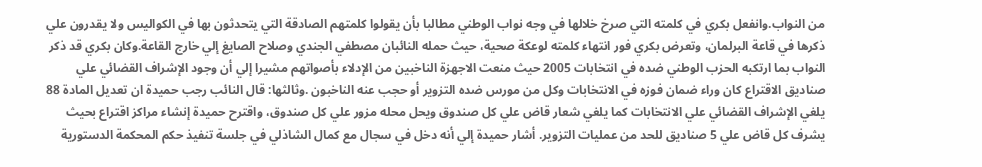من النواب.وانفعل بكري في كلمته التي صرخ خلالها في وجه نواب الوطني مطالبا بأن يقولوا كلمتهم الصادقة التي يتحدثون بها في الكواليس ولا يقدرون علي ذكرها في قاعة البرلمان، وتعرض بكري فور انتهاء كلمته لوعكة صحية، حيث حمله النائبان مصطفي الجندي وصلاح الصايغ إلي خارج القاعة.وكان بكري قد ذكر النواب بما ارتكبه الحزب الوطني ضده في انتخابات 2005 حيث منعت الاجهزة الناخبين من الإدلاء بأصواتهم مشيرا إلي أن وجود الإشراف القضائي علي صناديق الاقتراع كان وراء ضمان فوزه في الانتخابات وكل من مورس ضده التزوير أو حجب عنه الناخبون .وثالثها: قال النائب رجب حميدة ان تعديل المادة 88 يلغي الإشراف القضائي علي الانتخابات كما يلغي شعار قاض علي كل صندوق ويحل محله مزور علي كل صندوق، واقترح حميدة إنشاء مراكز اقتراع بحيث يشرف كل قاض علي 5 صناديق للحد من عمليات التزوير. أشار حميدة إلي أنه دخل في سجال مع كمال الشاذلي في جلسة تنفيذ حكم المحكمة الدستورية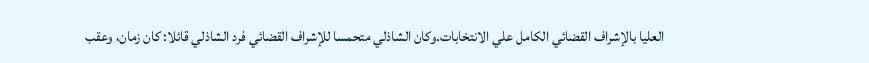العليا بالإشراف القضائي الكامل علي الانتخابات.وكان الشاذلي متحمسا للإشراف القضائي فرد الشاذلي قائلا: كان زمان، وعقب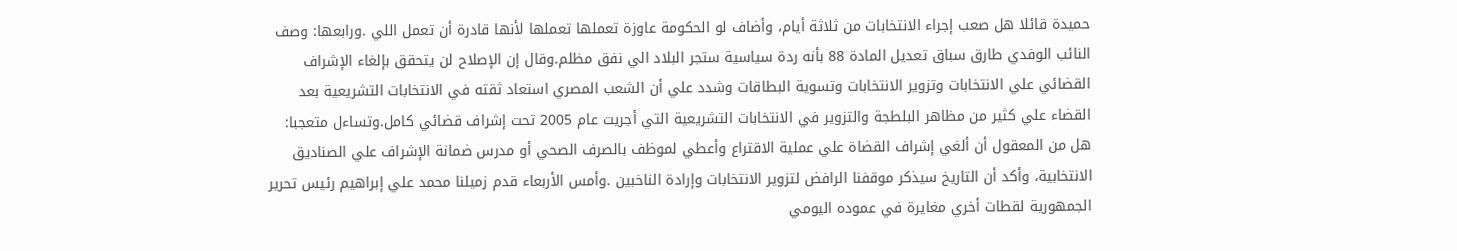حميدة قائلا هل صعب إجراء الانتخابات من ثلاثة أيام، وأضاف لو الحكومة عاوزة تعملها تعملها لأنها قادرة أن تعمل اللي .ورابعها: وصف النائب الوفدي طارق سباق تعديل المادة 88 بأنه ردة سياسية ستجر البلاد الي نفق مظلم.وقال إن الإصلاح لن يتحقق بإلغاء الإشراف القضائي علي الانتخابات وتزوير الانتخابات وتسوية البطاقات وشدد علي أن الشعب المصري استعاد ثقته في الانتخابات التشريعية بعد القضاء علي كثير من مظاهر البلطجة والتزوير في الانتخابات التشريعية التي أجريت عام 2005 تحت إشراف قضائي كامل.وتساءل متعجبا: هل من المعقول أن ألغي إشراف القضاة علي عملية الاقتراع وأعطي لموظف بالصرف الصحي أو مدرس ضمانة الإشراف علي الصناديق الانتخابية، وأكد أن التاريخ سيذكر موقفنا الرافض لتزوير الانتخابات وإرادة الناخبين .وأمس الأربعاء قدم زميلنا محمد علي إبراهيم رئيس تحرير الجمهورية لقطات أخري مغايرة في عموده اليومي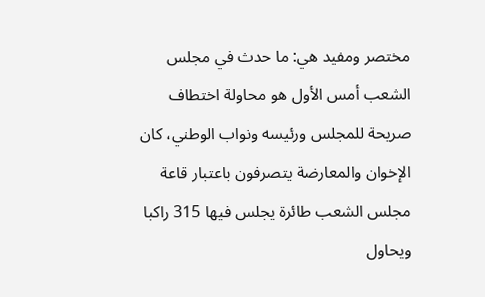مختصر ومفيد هي: ما حدث في مجلس الشعب أمس الأول هو محاولة اختطاف صريحة للمجلس ورئيسه ونواب الوطني، كان الإخوان والمعارضة يتصرفون باعتبار قاعة مجلس الشعب طائرة يجلس فيها 315 راكبا ويحاول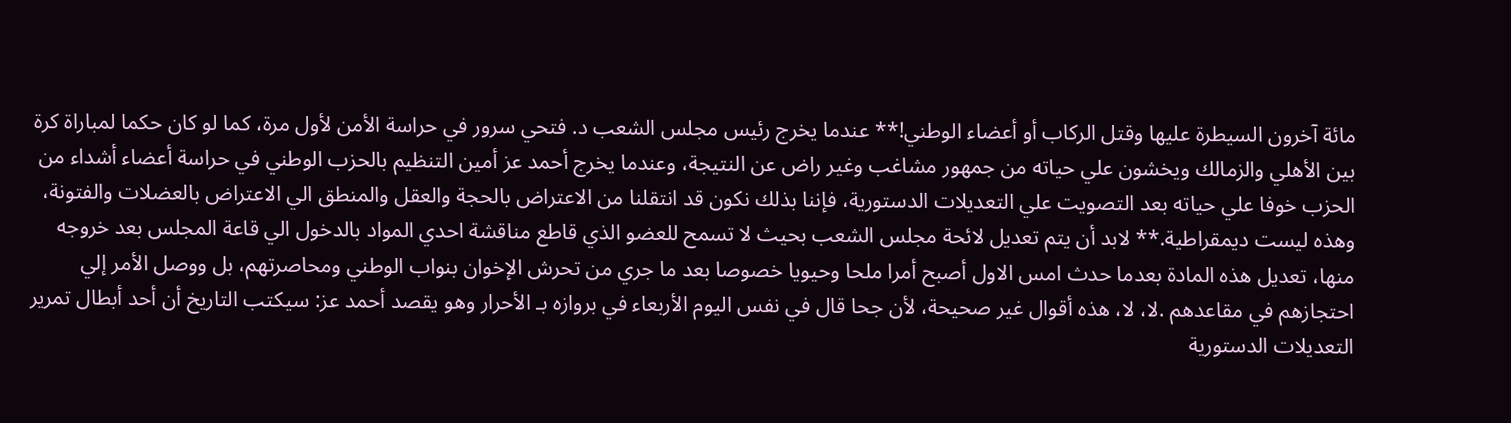مائة آخرون السيطرة عليها وقتل الركاب أو أعضاء الوطني!** عندما يخرج رئيس مجلس الشعب د. فتحي سرور في حراسة الأمن لأول مرة، كما لو كان حكما لمباراة كرة بين الأهلي والزمالك ويخشون علي حياته من جمهور مشاغب وغير راض عن النتيجة، وعندما يخرج أحمد عز أمين التنظيم بالحزب الوطني في حراسة أعضاء أشداء من الحزب خوفا علي حياته بعد التصويت علي التعديلات الدستورية، فإننا بذلك نكون قد انتقلنا من الاعتراض بالحجة والعقل والمنطق الي الاعتراض بالعضلات والفتونة، وهذه ليست ديمقراطية.** لابد أن يتم تعديل لائحة مجلس الشعب بحيث لا تسمح للعضو الذي قاطع مناقشة احدي المواد بالدخول الي قاعة المجلس بعد خروجه منها، تعديل هذه المادة بعدما حدث امس الاول أصبح أمرا ملحا وحيويا خصوصا بعد ما جري من تحرش الإخوان بنواب الوطني ومحاصرتهم، بل ووصل الأمر إلي احتجازهم في مقاعدهم .لا، لا، هذه أقوال غير صحيحة، لأن جحا قال في نفس اليوم الأربعاء في بروازه بـ الأحرار وهو يقصد أحمد عز: سيكتب التاريخ أن أحد أبطال تمرير التعديلات الدستورية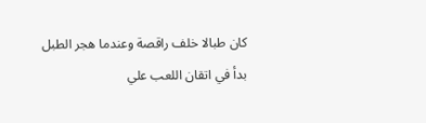كان طبالا خلف راقصة وعندما هجر الطبل بدأ في اتقان اللعب علي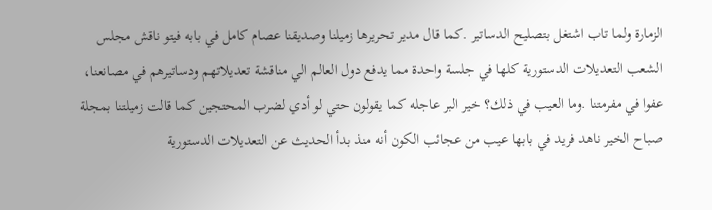الزمارة ولما تاب اشتغل بتصليح الدساتير .كما قال مدير تحريرها زميلنا وصديقنا عصام كامل في بابه فيتو ناقش مجلس الشعب التعديلات الدستورية كلها في جلسة واحدة مما يدفع دول العالم الي مناقشة تعديلاتهم ودساتيرهم في مصانعنا، عفوا في مفرمتنا .وما العيب في ذلك؟ خير البر عاجله كما يقولون حتي لو أدي لضرب المحتجين كما قالت زميلتنا بمجلة صباح الخير ناهد فريد في بابها عيب من عجائب الكون أنه منذ بدأ الحديث عن التعديلات الدستورية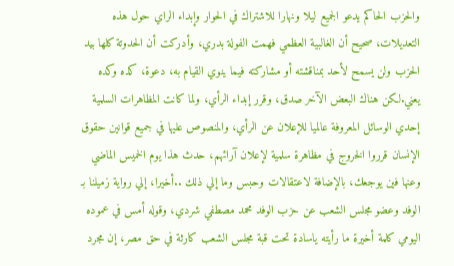والحزب الحاكم يدعو الجميع ليلا ونهارا للاشتراك في الحوار وإبداء الراي حول هذه التعديلات، صحيح أن الغالبية العظمي فهمت الفولة بدري، وأدركت أن الحدوتة كلها بيد الحزب ولن يسمح لأحد بمناقشته أو مشاركته فيما ينوي القيام به، دعوة، كده وكده يعني.لكن هناك البعض الآخر صدق، وقرر إبداء الرأي، ولما كانت المظاهرات السلمية إحدي الوسائل المعروفة عالميا للإعلان عن الرأي، والمنصوص عليها في جميع قوانين حقوق الإنسان قرروا الخروج في مظاهرة سلمية لإعلان آرائهم، حدث هذا يوم الخميس الماضي وعنها فين يوجعك، بالإضافة لاعتقالات وحبس وما إلي ذلك ..أخيرا، إلي رواية زميلنا بـ الوفد وعضو مجلس الشعب عن حزب الوفد محمد مصطفي شردي، وقوله أمس في عموده اليومي كلمة أخيرة ما رأيته ياسادة تحت قبة مجلس الشعب كارثة في حق مصر، إن مجرد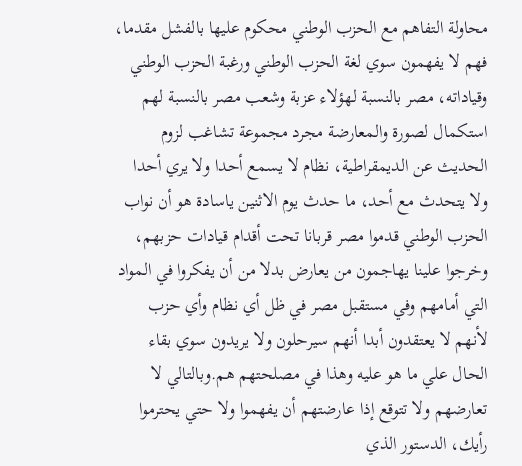محاولة التفاهم مع الحزب الوطني محكوم عليها بالفشل مقدما، فهم لا يفهمون سوي لغة الحزب الوطني ورغبة الحزب الوطني وقياداته، مصر بالنسبة لهؤلاء عزبة وشعب مصر بالنسبة لهم استكمال لصورة والمعارضة مجرد مجموعة تشاغب لزوم الحديث عن الديمقراطية، نظام لا يسمع أحدا ولا يري أحدا ولا يتحدث مع أحد، ما حدث يوم الاثنين ياسادة هو أن نواب الحزب الوطني قدموا مصر قربانا تحت أقدام قيادات حزبهم، وخرجوا علينا يهاجمون من يعارض بدلا من أن يفكروا في المواد التي أمامهم وفي مستقبل مصر في ظل أي نظام وأي حزب لأنهم لا يعتقدون أبدا أنهم سيرحلون ولا يريدون سوي بقاء الحال علي ما هو عليه وهذا في مصلحتهم هم.وبالتالي لا تعارضهم ولا تتوقع إذا عارضتهم أن يفهموا ولا حتي يحترموا رأيك، الدستور الذي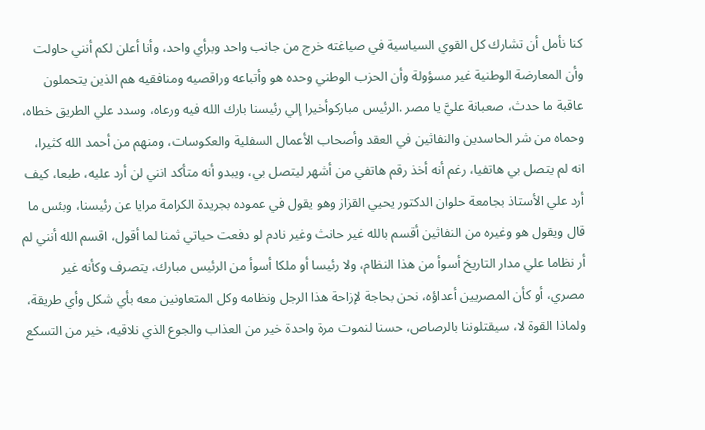كنا نأمل أن تشارك كل القوي السياسية في صياغته خرج من جانب واحد وبرأي واحد، وأنا أعلن لكم أنني حاولت وأن المعارضة الوطنية غير مسؤولة وأن الحزب الوطني وحده هو وأتباعه وراقصيه ومنافقيه هم الذين يتحملون عاقبة ما حدث، صعبانة عليَّ يا مصر .الرئيس مباركوأخيرا إلي رئيسنا بارك الله فيه ورعاه، وسدد علي الطريق خطاه، وحماه من شر الحاسدين والنفاثين في العقد وأصحاب الأعمال السفلية والعكوسات، ومنهم من أحمد الله كثيرا، انه لم يتصل بي هاتفيا، رغم أنه أخذ رقم هاتفي من أشهر ليتصل بي، ويبدو أنه متأكد انني لن أرد عليه، طبعا، كيف أرد علي الأستاذ بجامعة حلوان الدكتور يحيي القزاز وهو يقول في عموده بجريدة الكرامة مرايا عن رئيسنا، وبئس ما قال ويقول هو وغيره من النفاثين أقسم بالله غير حانث وغير نادم لو دفعت حياتي ثمنا لما أقول، اقسم الله أنني لم أر نظاما علي مدار التاريخ أسوأ من هذا النظام، ولا رئيسا أو ملكا أسوأ من الرئيس مبارك، يتصرف وكأنه غير مصري، أو كأن المصريين أعداؤه، نحن بحاجة لإزاحة هذا الرجل ونظامه وكل المتعاونين معه بأي شكل وأي طريقة، ولماذا القوة لا، سيقتلوننا بالرصاص، حسنا لنموت مرة واحدة خير من العذاب والجوع الذي نلاقيه، خير من التسكع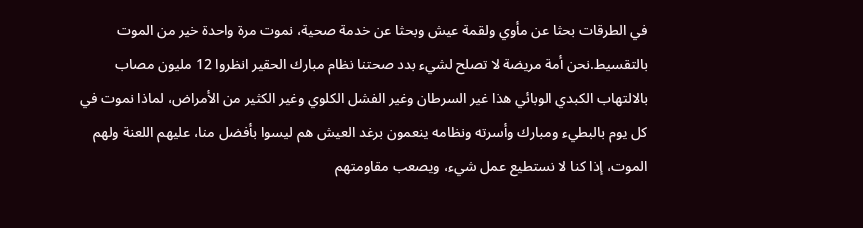في الطرقات بحثا عن مأوي ولقمة عيش وبحثا عن خدمة صحية، نموت مرة واحدة خير من الموت بالتقسيط.نحن أمة مريضة لا تصلح لشيء بدد صحتنا نظام مبارك الحقير انظروا 12 مليون مصاب بالالتهاب الكبدي الوبائي هذا غير السرطان وغير الفشل الكلوي وغير الكثير من الأمراض، لماذا نموت في كل يوم بالبطيء ومبارك وأسرته ونظامه ينعمون برغد العيش هم ليسوا بأفضل منا، عليهم اللعنة ولهم الموت، إذا كنا لا نستطيع عمل شيء، ويصعب مقاومتهم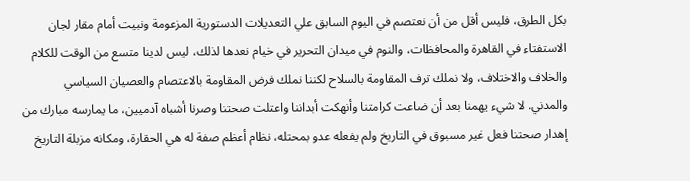بكل الطرق، فليس أقل من أن نعتصم في اليوم السابق علي التعديلات الدستورية المزعومة ونبيت أمام مقار لجان الاستفتاء في القاهرة والمحافظات، والنوم في ميدان التحرير في خيام نعدها لذلك، ليس لدينا متسع من الوقت للكلام والخلاف والاختلاف، ولا نملك ترف المقاومة بالسلاح لكننا نملك فرض المقاومة بالاعتصام والعصيان السياسي والمدني. لا شيء يهمنا بعد أن ضاعت كرامتنا وأنهكت أبداننا واعتلت صحتنا وصرنا أشباه آدميين، ما يمارسه مبارك من إهدار صحتنا فعل غير مسبوق في التاريخ ولم يفعله عدو بمحتله، نظام أعظم صفة له هي الحقارة، ومكانه مزبلة التاريخ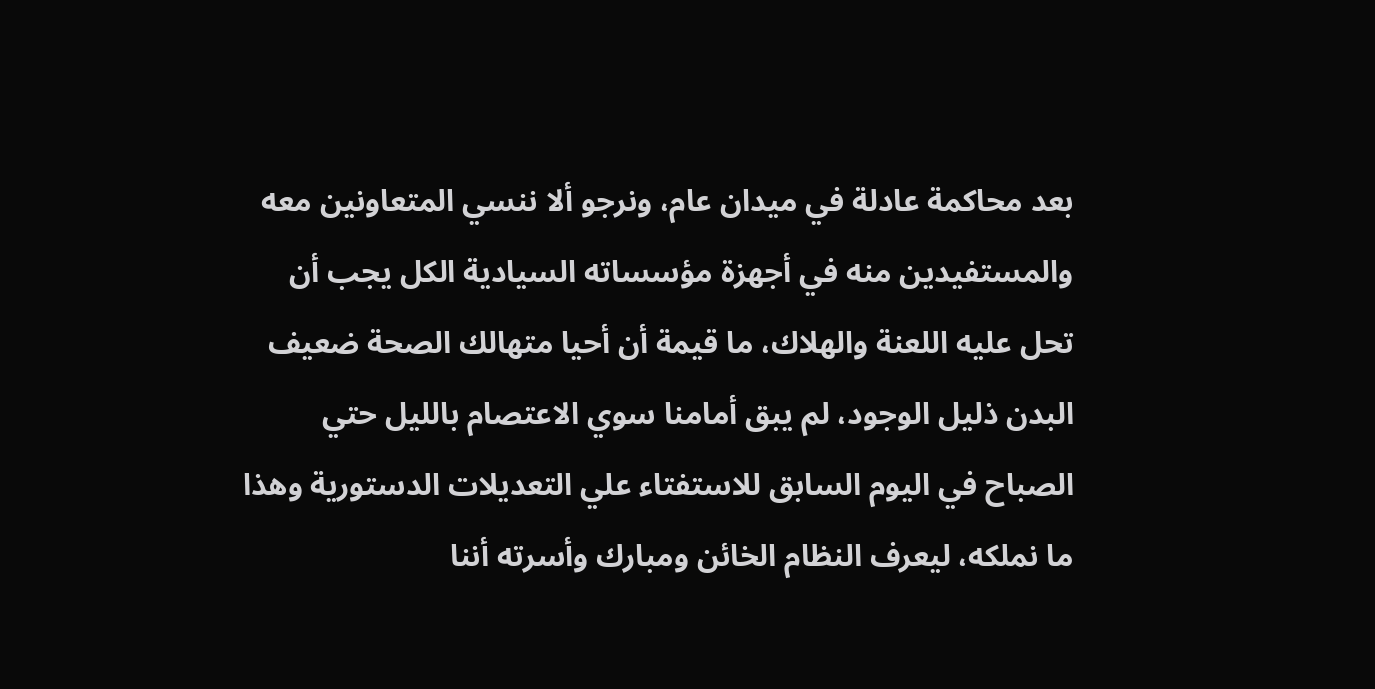بعد محاكمة عادلة في ميدان عام، ونرجو ألا ننسي المتعاونين معه والمستفيدين منه في أجهزة مؤسساته السيادية الكل يجب أن تحل عليه اللعنة والهلاك، ما قيمة أن أحيا متهالك الصحة ضعيف البدن ذليل الوجود، لم يبق أمامنا سوي الاعتصام بالليل حتي الصباح في اليوم السابق للاستفتاء علي التعديلات الدستورية وهذا ما نملكه، ليعرف النظام الخائن ومبارك وأسرته أننا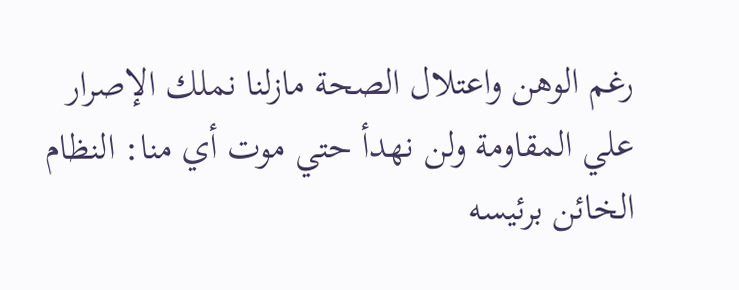رغم الوهن واعتلال الصحة مازلنا نملك الإصرار علي المقاومة ولن نهدأ حتي موت أي منا: النظام الخائن برئيسه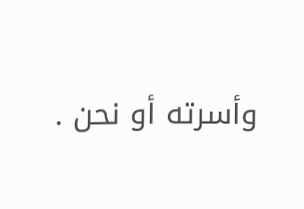وأسرته أو نحن .